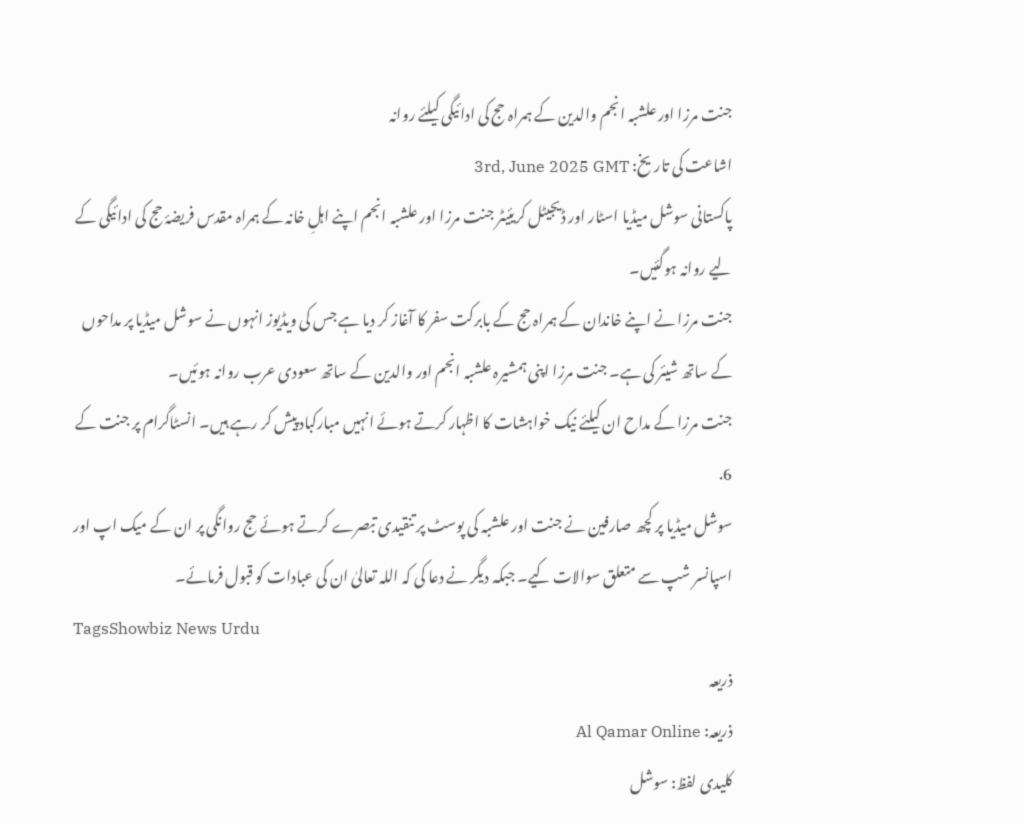جنت مرزا اور علشبہ انجم والدین کے ہمراہ حج کی ادائیگی کیلئے روانہ
اشاعت کی تاریخ: 3rd, June 2025 GMT
پاکستانی سوشل میڈیا اسٹار اور ڈیجیٹل کریئیٹر جنت مرزا اور علشبہ انجم اپنے اہلِ خانہ کے ہمراہ مقدس فریضۂ حج کی ادائیگی کے لیے روانہ ہوگئیں۔
جنت مرزا نے اپنے خاندان کے ہمراہ حج کے بابرکت سفر کا آغاز کر دیا ہے جس کی ویڈیوز انہوں نے سوشل میڈیا پر مداحوں کے ساتھ شیئر کی ہے۔ جنت مرزا اپنی ہمشیرہ علشبہ انجم اور والدین کے ساتھ سعودی عرب روانہ ہوئیں۔
جنت مرزا کے مداح ان کیلئے نیک خواہشات کا اظہار کرتے ہوئے انہیں مبارکباد پیش کر رہے ہیں۔ انسٹاگرام پر جنت کے 6.
سوشل میڈیا پر کچھ صارفین نے جنت اور علشبہ کی پوسٹ پر تنقیدی تبصرے کرتے ہوئے حج روانگی پر ان کے میک اپ اور اسپانسر شپ سے متعلق سوالات کیے۔ جبکہ دیگر نے دعا کی کہ اللہ تعالیٰ ان کی عبادات کو قبول فرمائے۔
TagsShowbiz News Urdu
ذریعہ
ذریعہ: Al Qamar Online
کلیدی لفظ: سوشل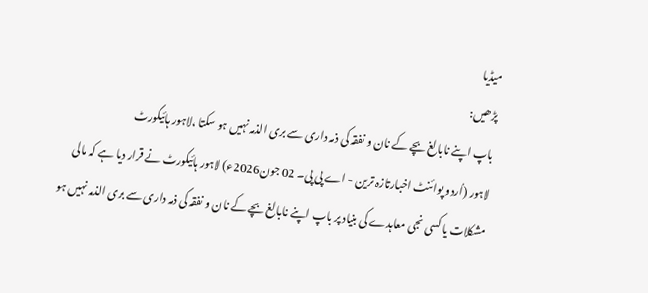میڈیا
پڑھیں:
باپ اپنے نابالغ بچے کے نان و نفقہ کی ذمہ داری سے بری الذمہ نہیں ہو سکتا ،لاہور ہائیکورٹ
لاہور (اُردو پوائنٹ اخبارتازہ ترین - اے پی پی۔ 02 جون2026ء) لاہور ہائیکورٹ نے قرار دیا ہے کہ مالی مشکلات یا کسی نجی معاہدے کی بنیاد پر باپ اپنے نابالغ بچے کے نان و نفقہ کی ذمہ داری سے بری الذمہ نہیں ہو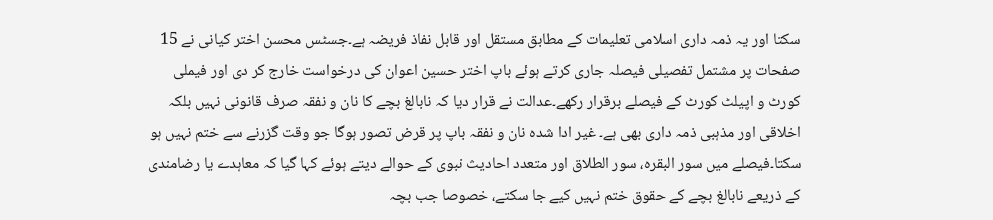سکتا اور یہ ذمہ داری اسلامی تعلیمات کے مطابق مستقل اور قابل نفاذ فریضہ ہے۔جسٹس محسن اختر کیانی نے 15 صفحات پر مشتمل تفصیلی فیصلہ جاری کرتے ہوئے باپ اختر حسین اعوان کی درخواست خارج کر دی اور فیملی کورٹ و اپیلٹ کورٹ کے فیصلے برقرار رکھے۔عدالت نے قرار دیا کہ نابالغ بچے کا نان و نفقہ صرف قانونی نہیں بلکہ اخلاقی اور مذہبی ذمہ داری بھی ہے۔ غیر ادا شدہ نان و نفقہ باپ پر قرض تصور ہوگا جو وقت گزرنے سے ختم نہیں ہو سکتا۔فیصلے میں سور البقرہ، سور الطلاق اور متعدد احادیث نبوی کے حوالے دیتے ہوئے کہا گیا کہ معاہدے یا رضامندی کے ذریعے نابالغ بچے کے حقوق ختم نہیں کیے جا سکتے، خصوصا جب بچہ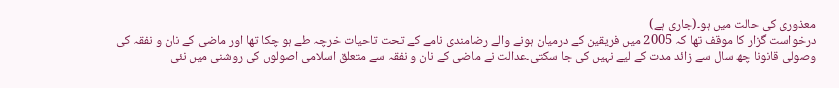معذوری کی حالت میں ہو۔(جاری ہے)
درخواست گزار کا موقف تھا کہ 2005 میں فریقین کے درمیان ہونے والے رضامندی نامے کے تحت تاحیات خرچہ طے ہو چکا تھا اور ماضی کے نان و نفقہ کی وصولی قانونا چھ سال سے زائد مدت کے لیے نہیں کی جا سکتی۔عدالت نے ماضی کے نان و نفقہ سے متعلق اسلامی اصولوں کی روشنی میں نئی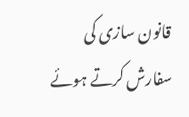قانون سازی کی سفارش کرتے ہوئے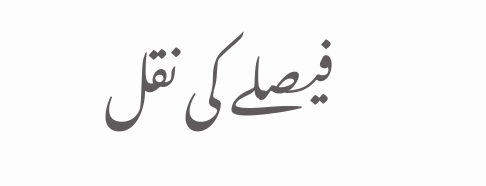فیصلے کی نقل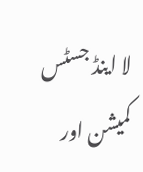لا اینڈ جسٹس کمیشن اور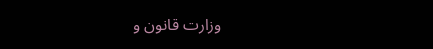وزارت قانون و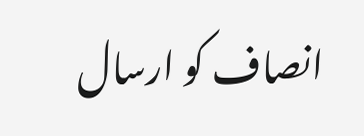انصاف کو ارسال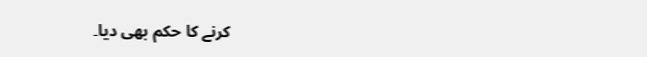کرنے کا حکم بھی دیا۔